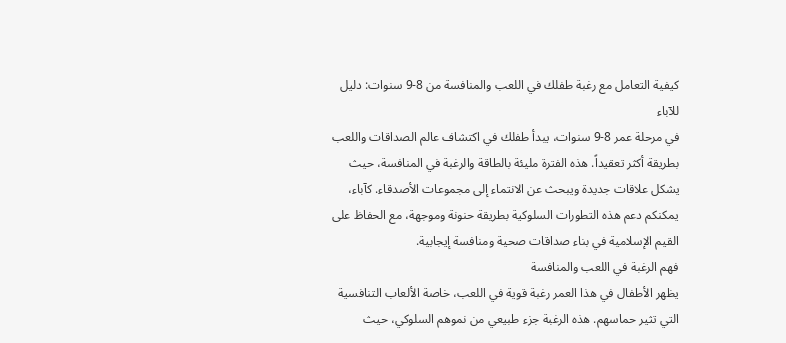كيفية التعامل مع رغبة طفلك في اللعب والمنافسة من 8-9 سنوات: دليل للآباء
في مرحلة عمر 8-9 سنوات، يبدأ طفلك في اكتشاف عالم الصداقات واللعب بطريقة أكثر تعقيداً. هذه الفترة مليئة بالطاقة والرغبة في المنافسة، حيث يشكل علاقات جديدة ويبحث عن الانتماء إلى مجموعات الأصدقاء. كآباء، يمكنكم دعم هذه التطورات السلوكية بطريقة حنونة وموجهة، مع الحفاظ على القيم الإسلامية في بناء صداقات صحية ومنافسة إيجابية.
فهم الرغبة في اللعب والمنافسة
يظهر الأطفال في هذا العمر رغبة قوية في اللعب، خاصة الألعاب التنافسية التي تثير حماسهم. هذه الرغبة جزء طبيعي من نموهم السلوكي، حيث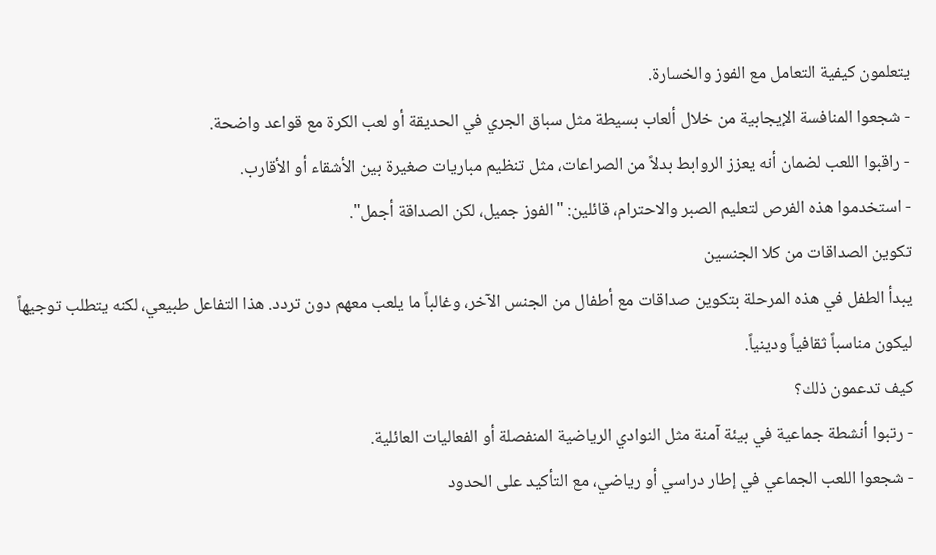يتعلمون كيفية التعامل مع الفوز والخسارة.
- شجعوا المنافسة الإيجابية من خلال ألعاب بسيطة مثل سباق الجري في الحديقة أو لعب الكرة مع قواعد واضحة.
- راقبوا اللعب لضمان أنه يعزز الروابط بدلاً من الصراعات، مثل تنظيم مباريات صغيرة بين الأشقاء أو الأقارب.
- استخدموا هذه الفرص لتعليم الصبر والاحترام، قائلين: "الفوز جميل، لكن الصداقة أجمل".
تكوين الصداقات من كلا الجنسين
يبدأ الطفل في هذه المرحلة بتكوين صداقات مع أطفال من الجنس الآخر، وغالباً ما يلعب معهم دون تردد. هذا التفاعل طبيعي، لكنه يتطلب توجيهاً ليكون مناسباً ثقافياً ودينياً.
كيف تدعمون ذلك؟
- رتبوا أنشطة جماعية في بيئة آمنة مثل النوادي الرياضية المنفصلة أو الفعاليات العائلية.
- شجعوا اللعب الجماعي في إطار دراسي أو رياضي، مع التأكيد على الحدود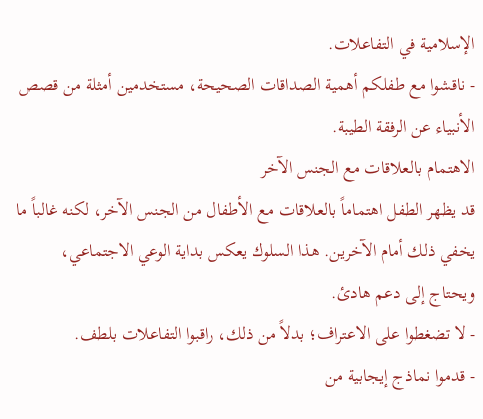الإسلامية في التفاعلات.
- ناقشوا مع طفلكم أهمية الصداقات الصحيحة، مستخدمين أمثلة من قصص الأنبياء عن الرفقة الطيبة.
الاهتمام بالعلاقات مع الجنس الآخر
قد يظهر الطفل اهتماماً بالعلاقات مع الأطفال من الجنس الآخر، لكنه غالباً ما يخفي ذلك أمام الآخرين. هذا السلوك يعكس بداية الوعي الاجتماعي، ويحتاج إلى دعم هادئ.
- لا تضغطوا على الاعتراف؛ بدلاً من ذلك، راقبوا التفاعلات بلطف.
- قدموا نماذج إيجابية من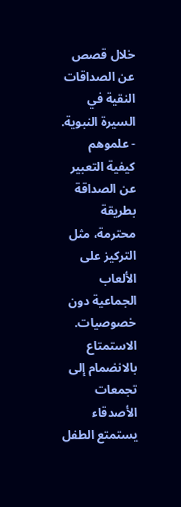خلال قصص عن الصداقات النقية في السيرة النبوية.
- علموهم كيفية التعبير عن الصداقة بطريقة محترمة، مثل التركيز على الألعاب الجماعية دون خصوصيات.
الاستمتاع بالانضمام إلى تجمعات الأصدقاء
يستمتع الطفل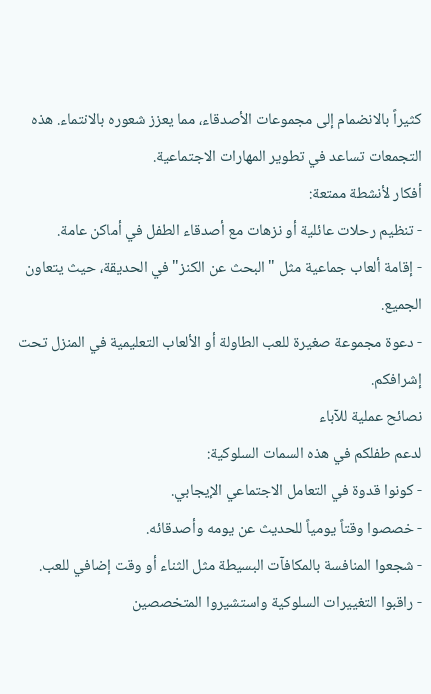كثيراً بالانضمام إلى مجموعات الأصدقاء، مما يعزز شعوره بالانتماء. هذه التجمعات تساعد في تطوير المهارات الاجتماعية.
أفكار لأنشطة ممتعة:
- تنظيم رحلات عائلية أو نزهات مع أصدقاء الطفل في أماكن عامة.
- إقامة ألعاب جماعية مثل "البحث عن الكنز" في الحديقة، حيث يتعاون الجميع.
- دعوة مجموعة صغيرة للعب الطاولة أو الألعاب التعليمية في المنزل تحت إشرافكم.
نصائح عملية للآباء
لدعم طفلكم في هذه السمات السلوكية:
- كونوا قدوة في التعامل الاجتماعي الإيجابي.
- خصصوا وقتاً يومياً للحديث عن يومه وأصدقائه.
- شجعوا المنافسة بالمكافآت البسيطة مثل الثناء أو وقت إضافي للعب.
- راقبوا التغييرات السلوكية واستشيروا المتخصصين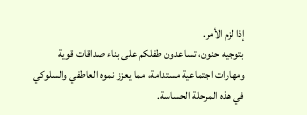إذا لزم الأمر.
بتوجيه حنون، تساعدون طفلكم على بناء صداقات قوية ومهارات اجتماعية مستدامة، مما يعزز نموه العاطفي والسلوكي في هذه المرحلة الحساسة.